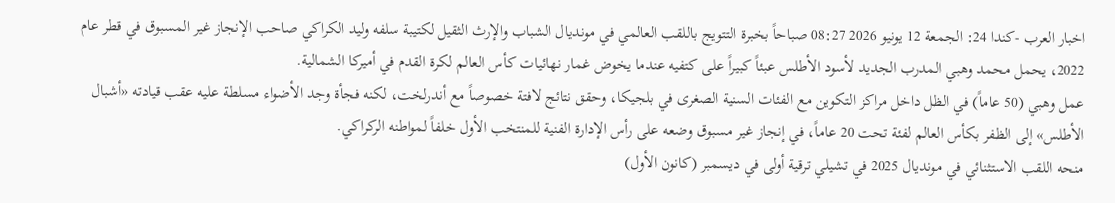اخبار العرب -كندا 24: الجمعة 12 يونيو 2026 08:27 صباحاً بخبرة التتويج باللقب العالمي في مونديال الشباب والإرث الثقيل لكتيبة سلفه وليد الكراكي صاحب الإنجاز غير المسبوق في قطر عام 2022، يحمل محمد وهبي المدرب الجديد لأسود الأطلس عبئاً كبيراً على كتفيه عندما يخوض غمار نهائيات كأس العالم لكرة القدم في أميركا الشمالية.
عمل وهبي (50 عاماً) في الظل داخل مراكز التكوين مع الفئات السنية الصغرى في بلجيكا، وحقق نتائج لافتة خصوصاً مع أندرلخت، لكنه فجأة وجد الأضواء مسلطة عليه عقب قيادته «أشبال الأطلس» إلى الظفر بكأس العالم لفئة تحت 20 عاماً، في إنجاز غير مسبوق وضعه على رأس الإدارة الفنية للمنتخب الأول خلفاً لمواطنه الركراكي.
منحه اللقب الاستثنائي في مونديال 2025 في تشيلي ترقية أولى في ديسمبر (كانون الأول)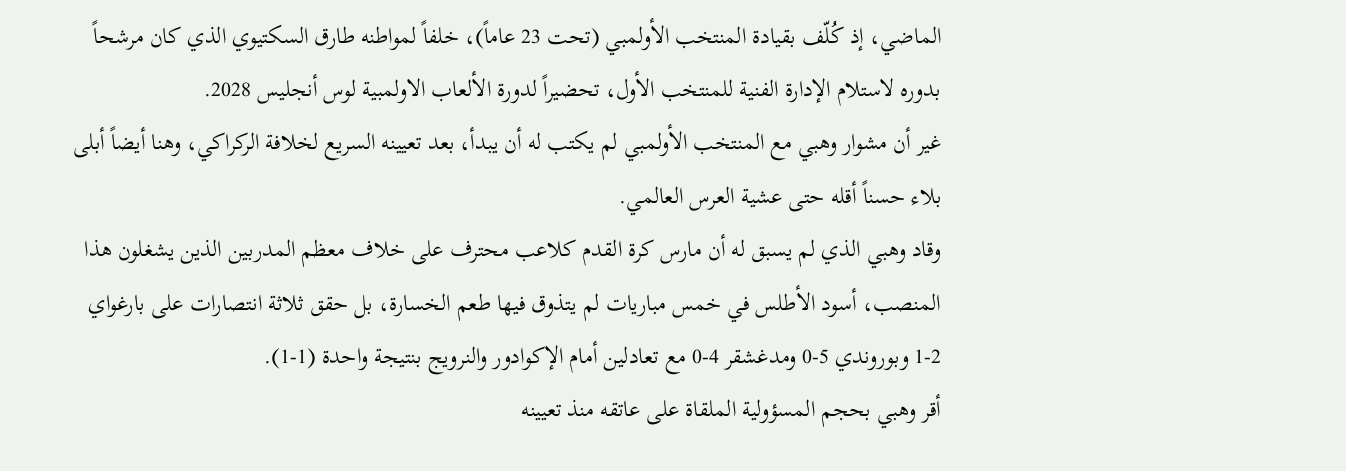الماضي، إذ كُلّف بقيادة المنتخب الأولمبي (تحت 23 عاماً)، خلفاً لمواطنه طارق السكتيوي الذي كان مرشحاً بدوره لاستلام الإدارة الفنية للمنتخب الأول، تحضيراً لدورة الألعاب الاولمبية لوس أنجليس 2028.
غير أن مشوار وهبي مع المنتخب الأولمبي لم يكتب له أن يبدأ، بعد تعيينه السريع لخلافة الركراكي، وهنا أيضاً أبلى بلاء حسناً أقله حتى عشية العرس العالمي.
وقاد وهبي الذي لم يسبق له أن مارس كرة القدم كلاعب محترف على خلاف معظم المدربين الذين يشغلون هذا المنصب، أسود الأطلس في خمس مباريات لم يتذوق فيها طعم الخسارة، بل حقق ثلاثة انتصارات على بارغواي 2-1 وبوروندي 5-0 ومدغشقر 4-0 مع تعادلين أمام الإكوادور والنرويج بنتيجة واحدة (1-1).
أقر وهبي بحجم المسؤولية الملقاة على عاتقه منذ تعيينه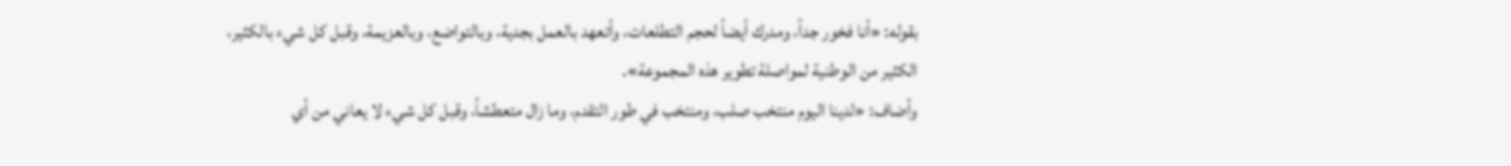بقوله: «أنا فخور جداً، ومدرك أيضاً لحجم التطلعات، وأتعهد بالعمل بجدية، وبالتواضع، وبالعزيمة، وقبل كل شيء بالكثير، الكثير من الوطنية لمواصلة تطوير هذه المجموعة».
وأضاف: «لدينا اليوم منتخب صلب، ومنتخب في طور التقدم، وما زال متعطشاً، وقبل كل شيء لا يعاني من أي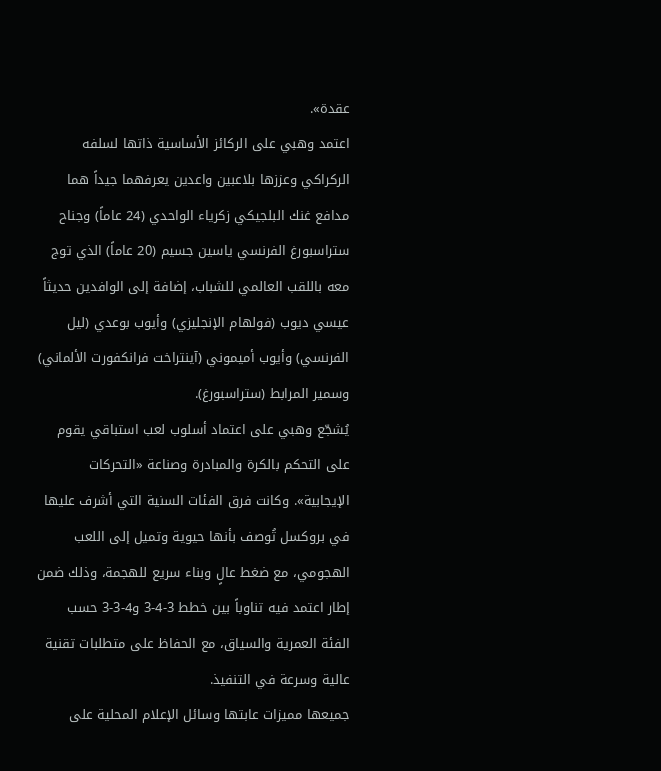عقدة».
اعتمد وهبي على الركائز الأساسية ذاتها لسلفه الركراكي وعززها بلاعبين واعدين يعرفهما جيداً هما مدافع غنك البلجيكي زكرياء الواحدي (24 عاماً) وجناح ستراسبورغ الفرنسي ياسين جسيم (20 عاماً) الذي توج معه باللقب العالمي للشباب، إضافة إلى الوافدين حديثاً عيسي ديوب (فولهام الإنجليزي) وأيوب بوعدي (ليل الفرنسي) وأيوب أميموني (آينتراخت فرانكفورت الألماني) وسمير المرابط (ستراسبورغ).
يُشجّع وهبي على اعتماد أسلوب لعب استباقي يقوم على التحكم بالكرة والمبادرة وصناعة «التحركات الإيجابية». وكانت فرق الفئات السنية التي أشرف عليها في بروكسل تُوصف بأنها حيوية وتميل إلى اللعب الهجومي، مع ضغط عالٍ وبناء سريع للهجمة، وذلك ضمن إطار اعتمد فيه تناوباً بين خطط 3-4-3 و4-3-3 حسب الفئة العمرية والسياق، مع الحفاظ على متطلبات تقنية عالية وسرعة في التنفيذ.
جميعها مميزات عابتها وسائل الإعلام المحلية على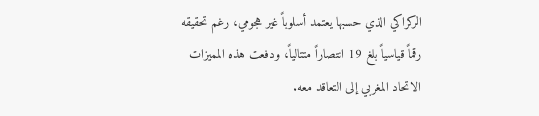الركراكي الذي حسبها يعتمد أسلوباً غير هجومي، رغم تحقيقه رقماً قياسياً بلغ 19 انتصاراً متتالياً، ودفعت هذه المميزات الاتحاد المغربي إلى التعاقد معه.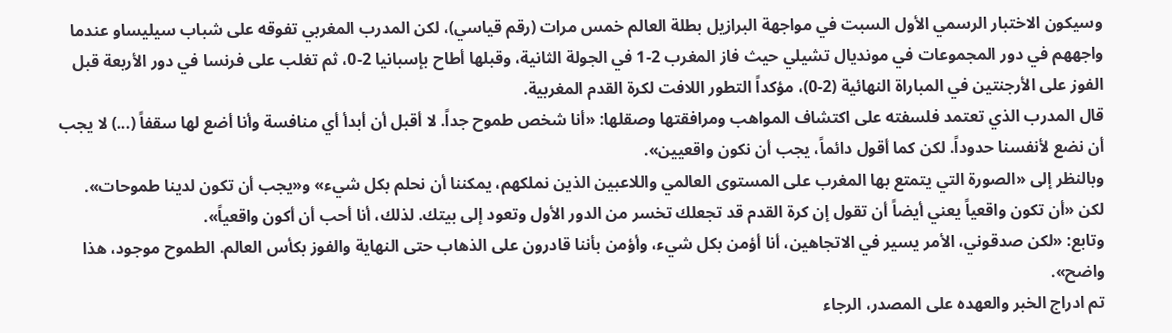وسيكون الاختبار الرسمي الأول السبت في مواجهة البرازيل بطلة العالم خمس مرات (رقم قياسي)، لكن المدرب المغربي تفوقه على شباب سيليساو عندما واجههم في دور المجموعات في مونديال تشيلي حيث فاز المغرب 2-1 في الجولة الثانية، وقبلها أطاح بإسبانيا 2-0، ثم تغلب على فرنسا في دور الأربعة قبل الفوز على الأرجنتين في المباراة النهائية (2-0)، مؤكداً التطور اللافت لكرة القدم المغربية.
قال المدرب الذي تعتمد فلسفته على اكتشاف المواهب ومرافقتها وصقلها: «أنا شخص طموح جداً. لا أقبل أن أبدأ أي منافسة وأنا أضع لها سقفاً (...) لا يجب أن نضع لأنفسنا حدوداً. لكن كما أقول دائماً، يجب أن نكون واقعيين».
وبالنظر إلى «الصورة التي يتمتع بها المغرب على المستوى العالمي واللاعبين الذين نملكهم، يمكننا أن نحلم بكل شيء» و«يجب أن تكون لدينا طموحات».
لكن «أن تكون واقعياً يعني أيضاً أن تقول إن كرة القدم قد تجعلك تخسر من الدور الأول وتعود إلى بيتك. لذلك، أنا أحب أن أكون واقعياً».
وتابع: «لكن صدقوني، الأمر يسير في الاتجاهين، أنا أؤمن بكل شيء، وأؤمن بأننا قادرون على الذهاب حتى النهاية والفوز بكأس العالم. الطموح موجود، هذا واضح».
تم ادراج الخبر والعهده على المصدر، الرجاء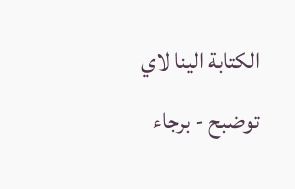الكتابة الينا لاي توضبح - برجاء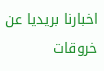اخبارنا بريديا عن خروقات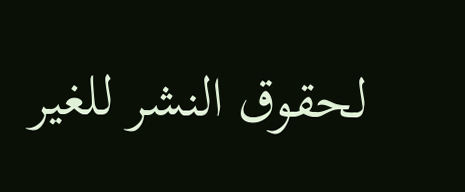لحقوق النشر للغير